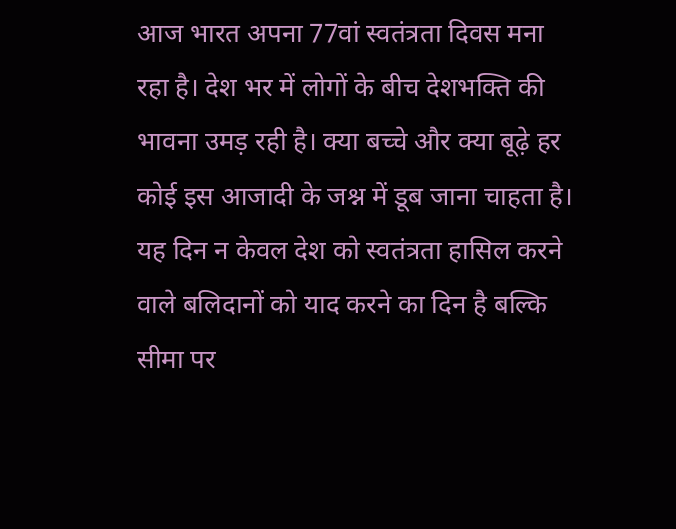आज भारत अपना 77वां स्वतंत्रता दिवस मना रहा है। देश भर में लोगों के बीच देशभक्ति की भावना उमड़ रही है। क्या बच्चे और क्या बूढ़े हर कोई इस आजादी के जश्न में डूब जाना चाहता है। यह दिन न केवल देश को स्वतंत्रता हासिल करने वाले बलिदानों को याद करने का दिन है बल्कि सीमा पर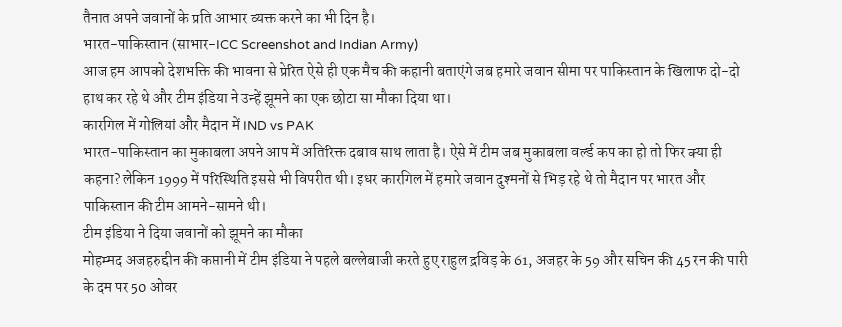तैनात अपने जवानों के प्रति आभार व्यक्त करने का भी दिन है।
भारत-पाकिस्तान (साभार-ICC Screenshot and Indian Army)
आज हम आपको देशभक्ति की भावना से प्रेरित ऐसे ही एक मैच की कहानी बताएंगे जब हमारे जवान सीमा पर पाकिस्तान के खिलाफ दो-दो हाथ कर रहे थे और टीम इंडिया ने उन्हें झूमने का एक छोटा सा मौका दिया था।
कारगिल में गोलियां और मैदान में IND vs PAK
भारत-पाकिस्तान का मुकाबला अपने आप में अतिरिक्त दबाव साथ लाता है। ऐसे में टीम जब मुकाबला वर्ल्ड कप का हो तो फिर क्या ही कहना? लेकिन 1999 में परिस्थिति इससे भी विपरीत थी। इधर कारगिल में हमारे जवान दुश्मनों से भिड़ रहे थे तो मैदान पर भारत और पाकिस्तान की टीम आमने-सामने थी।
टीम इंडिया ने दिया जवानों को झूमने का मौका
मोहम्मद अजहरुद्दीन की कप्तानी में टीम इंडिया ने पहले बल्लेबाजी करते हुए राहुल द्रविड़ के 61, अजहर के 59 और सचिन की 45 रन की पारी के दम पर 50 ओवर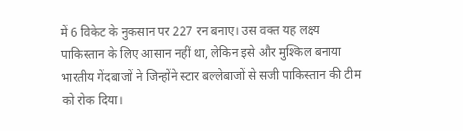में 6 विकेट के नुकसान पर 227 रन बनाए। उस वक्त यह लक्ष्य पाकिस्तान के लिए आसान नहीं था, लेकिन इसे और मुश्किल बनाया भारतीय गेंदबाजों ने जिन्होंने स्टार बल्लेबाजों से सजी पाकिस्तान की टीम को रोक दिया।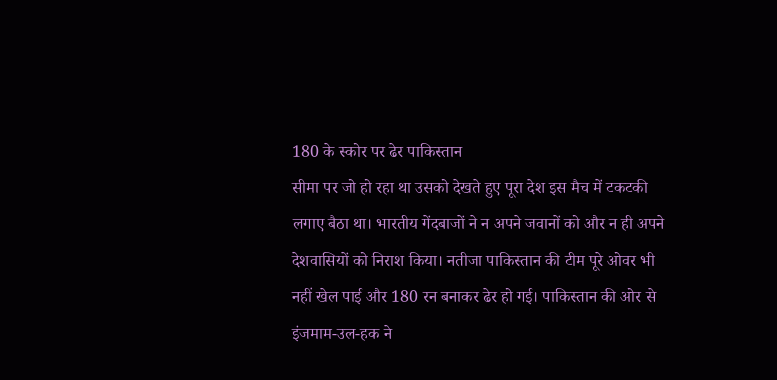180 के स्कोर पर ढेर पाकिस्तान
सीमा पर जो हो रहा था उसको देखते हुए पूरा देश इस मैच में टकटकी लगाए बैठा था। भारतीय गेंदबाजों ने न अपने जवानों को और न ही अपने देशवासियों को निराश किया। नतीजा पाकिस्तान की टीम पूरे ओवर भी नहीं खेल पाई और 180 रन बनाकर ढेर हो गई। पाकिस्तान की ओर से इंजमाम-उल-हक ने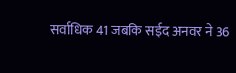सर्वाधिक 41 जबकि सईद अनवर ने 36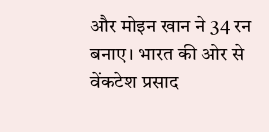और मोइन खान ने 34 रन बनाए। भारत की ओर से वेंकटेश प्रसाद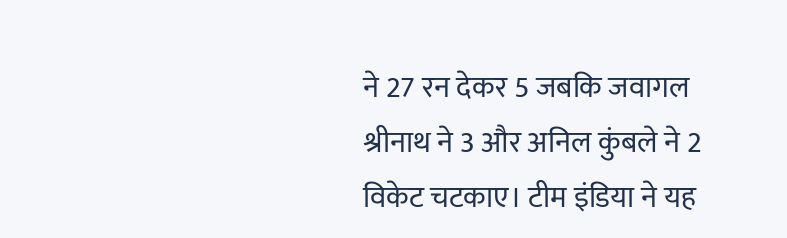ने 27 रन देकर 5 जबकि जवागल श्रीनाथ ने 3 और अनिल कुंबले ने 2 विकेट चटकाए। टीम इंडिया ने यह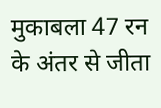मुकाबला 47 रन के अंतर से जीता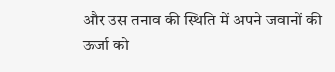और उस तनाव की स्थिति में अपने जवानों की ऊर्जा को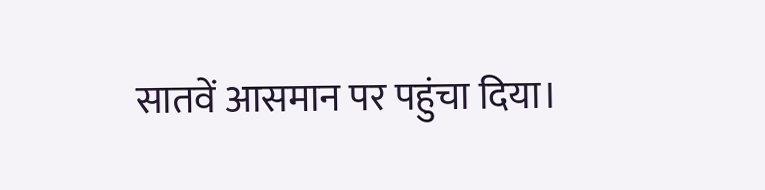सातवें आसमान पर पहुंचा दिया।